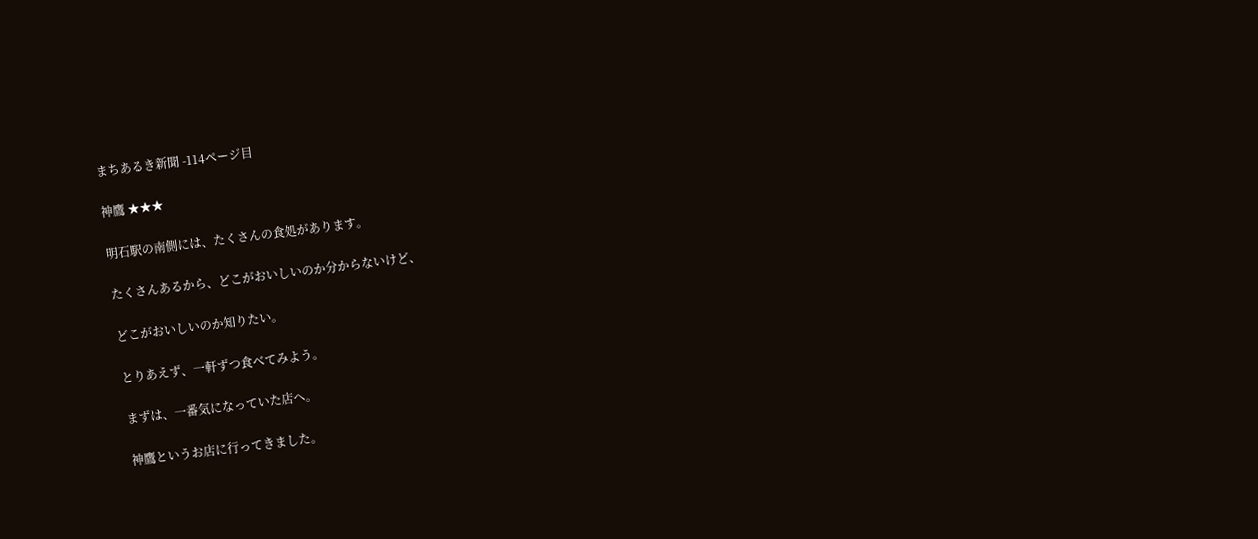まちあるき新聞 -114ページ目

神鷹 ★★★

明石駅の南側には、たくさんの食処があります。

たくさんあるから、どこがおいしいのか分からないけど、

どこがおいしいのか知りたい。

とりあえず、一軒ずつ食べてみよう。

まずは、一番気になっていた店へ。

神鷹というお店に行ってきました。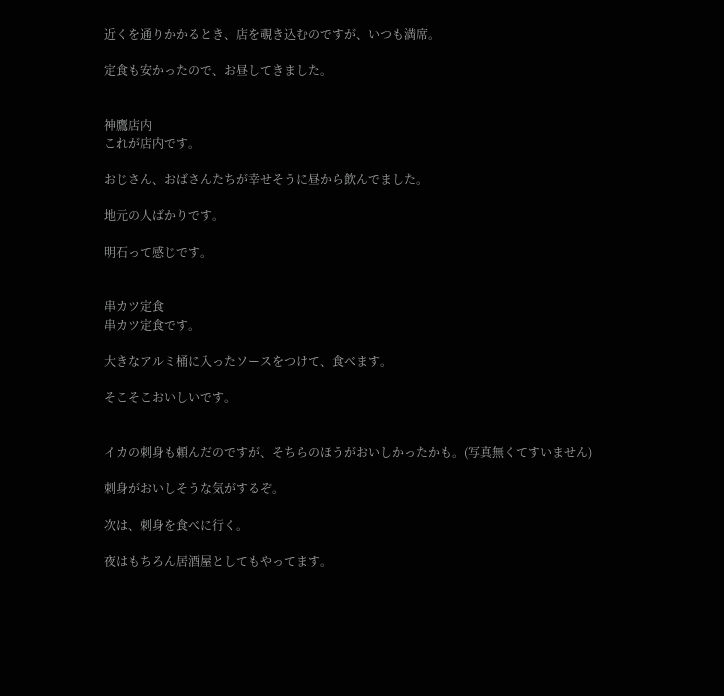近くを通りかかるとき、店を覗き込むのですが、いつも満席。

定食も安かったので、お昼してきました。


神鷹店内
これが店内です。

おじさん、おばさんたちが幸せそうに昼から飲んでました。

地元の人ばかりです。

明石って感じです。


串カツ定食
串カツ定食です。

大きなアルミ桶に入ったソースをつけて、食べます。

そこそこおいしいです。


イカの刺身も頼んだのですが、そちらのほうがおいしかったかも。(写真無くてすいません)

刺身がおいしそうな気がするぞ。

次は、刺身を食べに行く。

夜はもちろん居酒屋としてもやってます。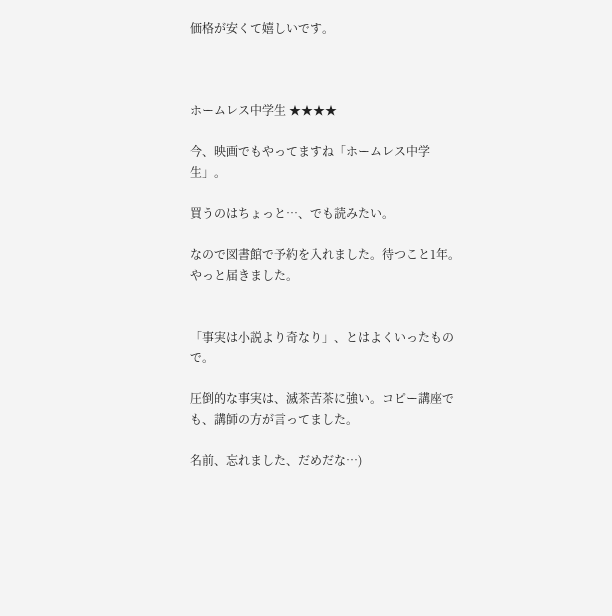価格が安くて嬉しいです。



ホームレス中学生 ★★★★

今、映画でもやってますね「ホームレス中学生」。

買うのはちょっと…、でも読みたい。

なので図書館で予約を入れました。待つこと1年。やっと届きました。


「事実は小説より奇なり」、とはよくいったもので。

圧倒的な事実は、滅茶苦茶に強い。コピー講座でも、講師の方が言ってました。

名前、忘れました、だめだな…)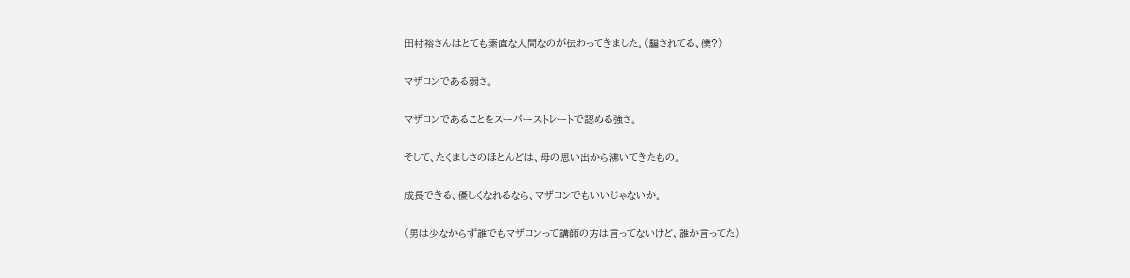田村裕さんはとても素直な人間なのが伝わってきました。(騙されてる、僕?)

マザコンである弱さ。

マザコンであることをスーパーストレートで認める強さ。

そして、たくましさのほとんどは、母の思い出から沸いてきたもの。

成長できる、優しくなれるなら、マザコンでもいいじゃないか。

(男は少なからず誰でもマザコンって講師の方は言ってないけど、誰か言ってた)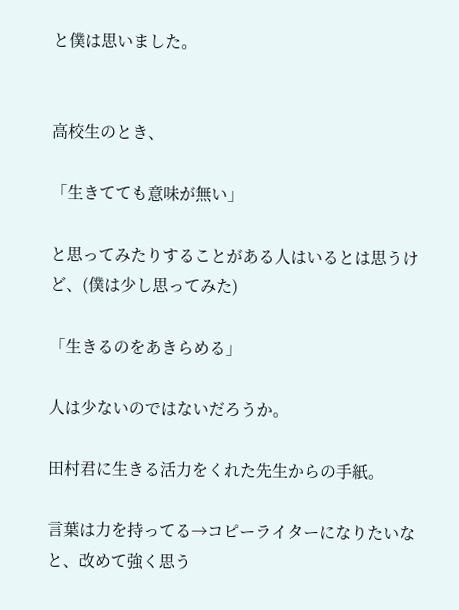と僕は思いました。


高校生のとき、

「生きてても意味が無い」

と思ってみたりすることがある人はいるとは思うけど、(僕は少し思ってみた)

「生きるのをあきらめる」

人は少ないのではないだろうか。

田村君に生きる活力をくれた先生からの手紙。

言葉は力を持ってる→コピーライターになりたいなと、改めて強く思う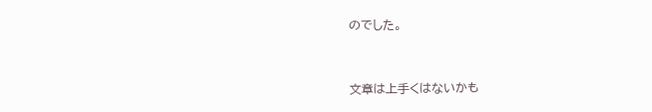のでした。


文章は上手くはないかも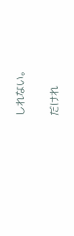しれない。

だけれ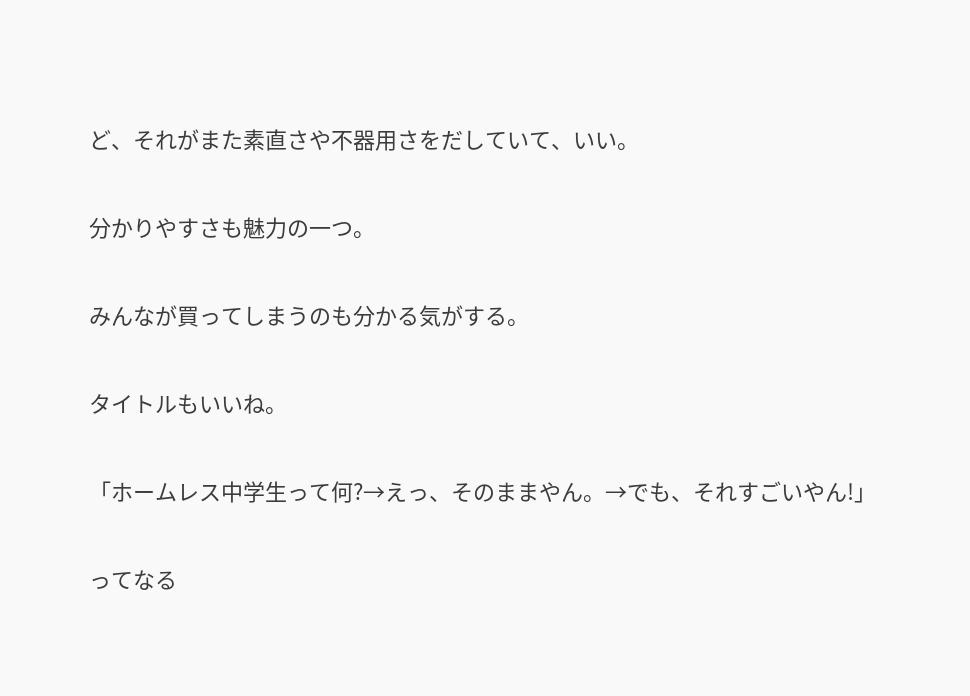ど、それがまた素直さや不器用さをだしていて、いい。

分かりやすさも魅力の一つ。

みんなが買ってしまうのも分かる気がする。

タイトルもいいね。

「ホームレス中学生って何?→えっ、そのままやん。→でも、それすごいやん!」

ってなる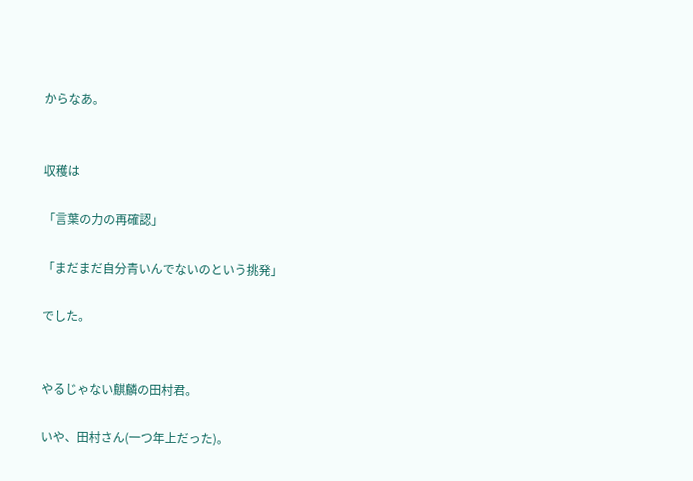からなあ。


収穫は

「言葉の力の再確認」

「まだまだ自分青いんでないのという挑発」

でした。


やるじゃない麒麟の田村君。

いや、田村さん(一つ年上だった)。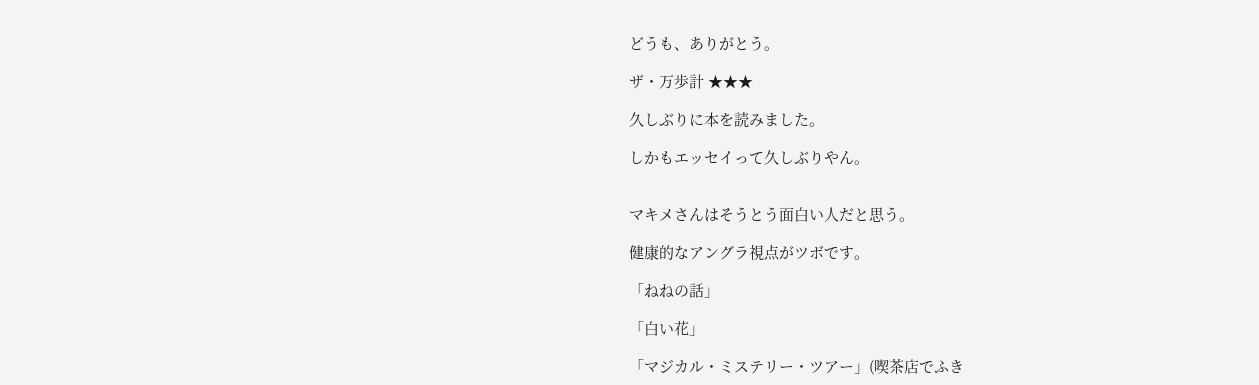どうも、ありがとう。

ザ・万歩計 ★★★

久しぶりに本を読みました。

しかもエッセイって久しぶりやん。


マキメさんはそうとう面白い人だと思う。

健康的なアングラ視点がツボです。

「ねねの話」

「白い花」

「マジカル・ミステリー・ツアー」(喫茶店でふき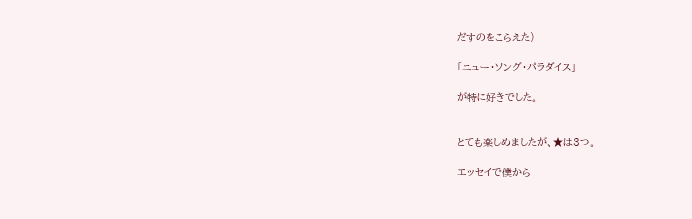だすのをこらえた)

「ニュー・ソング・パラダイス」

が特に好きでした。


とても楽しめましたが、★は3つ。

エッセイで僕から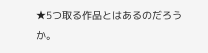★5つ取る作品とはあるのだろうか。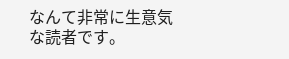なんて非常に生意気な読者です。